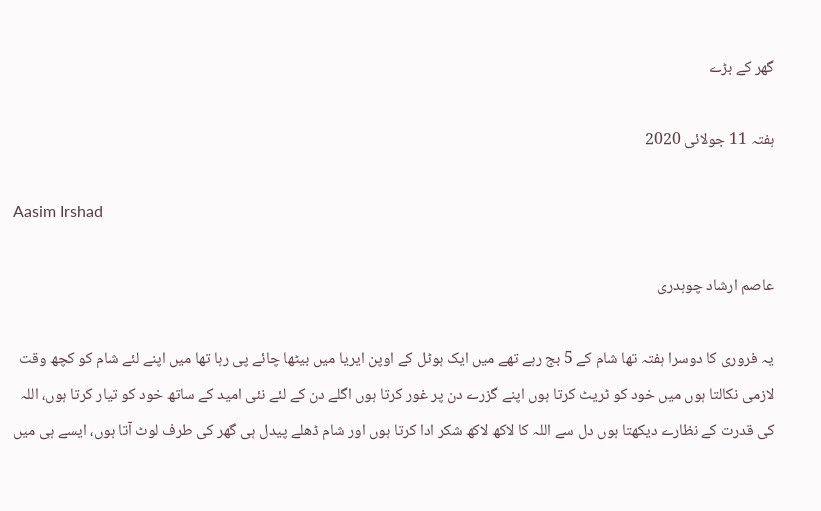گھر کے بڑے

ہفتہ 11 جولائی 2020

Aasim Irshad

عاصم ارشاد چوہدری

یہ فروری کا دوسرا ہفتہ تھا شام کے 5 بج رہے تھے میں ایک ہوٹل کے اوپن ایریا میں بیٹھا چائے پی رہا تھا میں اپنے لئے شام کو کچھ وقت لازمی نکالتا ہوں میں خود کو ٹریٹ کرتا ہوں اپنے گزرے دن پر غور کرتا ہوں اگلے دن کے لئے نئی امید کے ساتھ خود کو تیار کرتا ہوں، اللہ کی قدرت کے نظارے دیکھتا ہوں دل سے اللہ کا لاکھ لاکھ شکر ادا کرتا ہوں اور شام ڈھلے پیدل ہی گھر کی طرف لوٹ آتا ہوں، ایسے ہی میں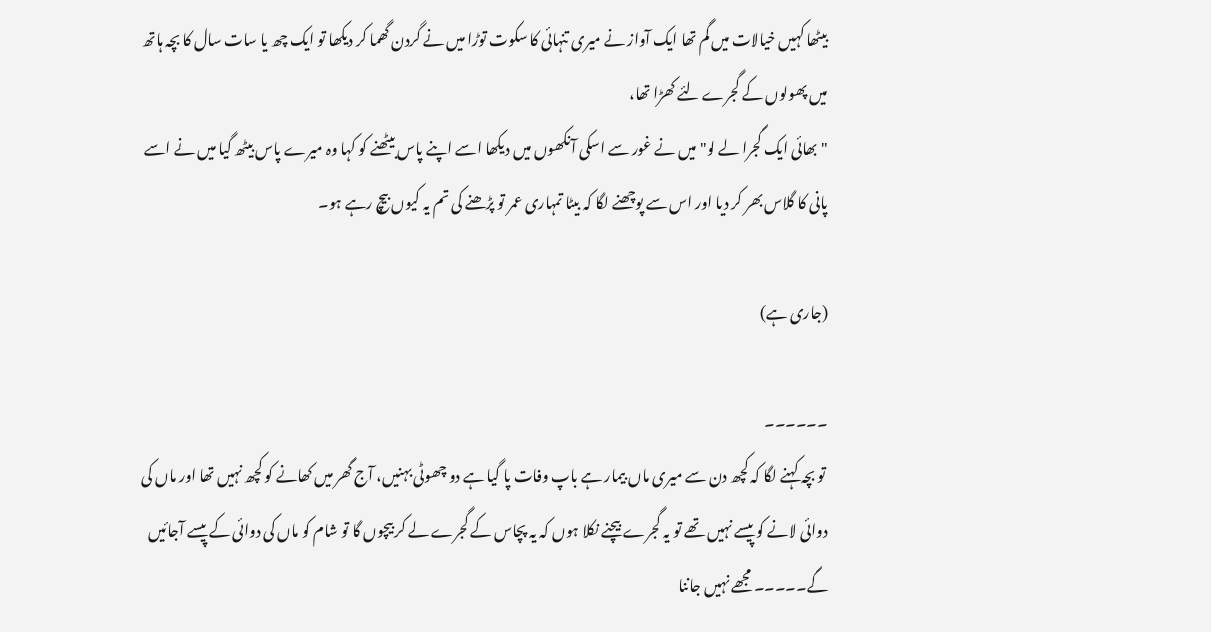بیٹھا کہیں خیالات میں گم تھا ایک آواز نے میری تنہائی کا سکوت توڑا میں نے گردن گھما کر دیکھا تو ایک چھ یا سات سال کا بچہ ہاتھ میں پھولوں کے گجرے لئے کھڑا تھا،
"بھائی ایک گجرا لے لو" میں نے غور سے اسکی آنکھوں میں دیکھا اسے اپنے پاس بیٹھنے کو کہا وہ میرے پاس بیٹھ گیا میں نے اسے پانی کا گلاس بھر کر دیا اور اس سے پوچھنے لگا کہ بیٹا تمہاری عمر تو پڑھنے کی تم یہ کیوں بیچ رہے ہو۔

(جاری ہے)

۔۔۔۔۔۔
 تو بچہ کہنے لگا کہ کچھ دن سے میری ماں بیمار ہے باپ وفات پا گیا ہے دو چھوٹی بہنیں، آج گھر میں کھانے کو کچھ نہیں تھا اور ماں کی دوائی لانے کو پیسے نہیں تھے تو یہ گجرے بیچنے نکلا ہوں کہ یہ پچاس کے گجرے لے کر بیچوں گا تو شام کو ماں کی دوائی کے پیسے آجائیں گے۔۔۔۔۔ مجھے نہیں جاننا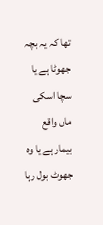تھا کہ یہ بچہ جھوٹا ہے یا سچا اسکی ماں واقع بیمار ہے یا وہ جھوٹ بول رہا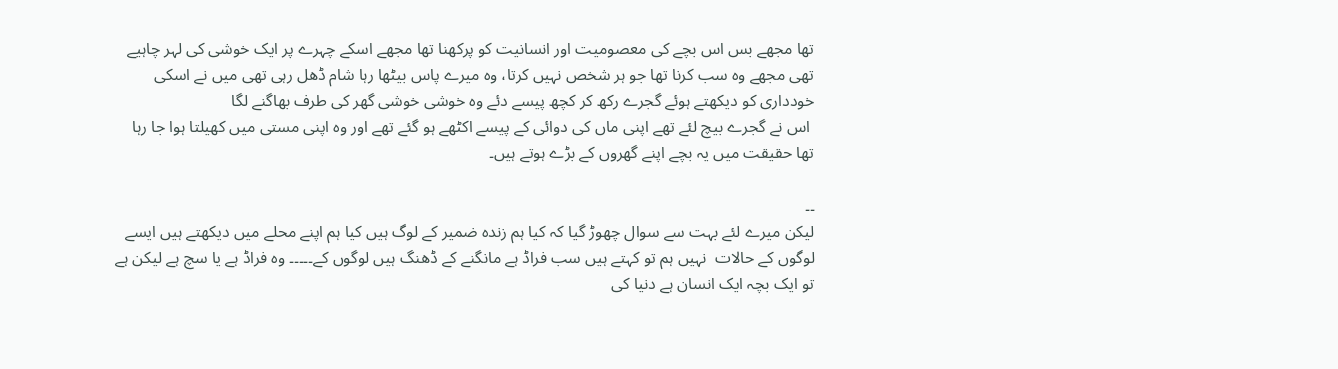تھا مجھے بس اس بچے کی معصومیت اور انسانیت کو پرکھنا تھا مجھے اسکے چہرے پر ایک خوشی کی لہر چاہیے تھی مجھے وہ سب کرنا تھا جو ہر شخص نہیں کرتا، وہ میرے پاس بیٹھا رہا شام ڈھل رہی تھی میں نے اسکی خودداری کو دیکھتے ہوئے گجرے رکھ کر کچھ پیسے دئے وہ خوشی خوشی گھر کی طرف بھاگنے لگا
 اس نے گجرے بیچ لئے تھے اپنی ماں کی دوائی کے پیسے اکٹھے ہو گئے تھے اور وہ اپنی مستی میں کھیلتا ہوا جا رہا تھا حقیقت میں یہ بچے اپنے گھروں کے بڑے ہوتے ہیں۔

۔۔
لیکن میرے لئے بہت سے سوال چھوڑ گیا کہ کیا ہم زندہ ضمیر کے لوگ ہیں کیا ہم اپنے محلے میں دیکھتے ہیں ایسے لوگوں کے حالات  نہیں ہم تو کہتے ہیں سب فراڈ ہے مانگنے کے ڈھنگ ہیں لوگوں کے۔۔۔۔۔ وہ فراڈ ہے یا سچ ہے لیکن ہے تو ایک بچہ ایک انسان ہے دنیا کی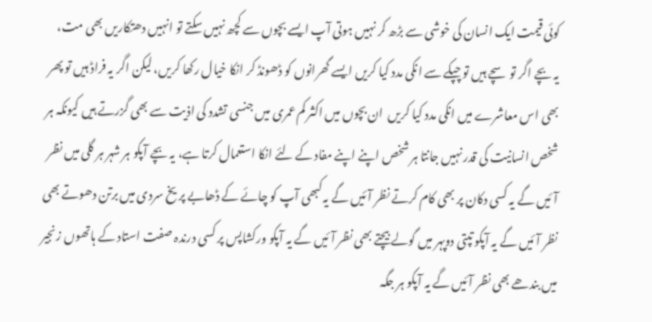کوئی قیمت ایک انسان کی خوشی سے بڑھ کر نہیں ہوتی آپ ایسے بچوں سے کچھ نہیں سکتے تو انہیں دھتکاریں بھی مت،
یہ بچے اگر تو سچے ہیں تو چپکے سے انکی مدد کیا کریں ایسے گھرانوں کو ڈھونڈ کر انکا خیال رکھا کریں، لیکن اگر یہ فراڈ ہیں تو پھر بھی اس معاشرے میں انکی مدد کیا کریں  ان بچوں میں اکثر کم عمری میں جنسی تشدد کی اذیت سے بھی گزرتے ہیں کیونکہ ہر شخص انسانیت کی قدر نہیں جانتا ہر شخص اپنے اپنے مفاد کے لئے انکا استعمال کرتا ہے، یہ بچے آپکو ہر شہر ہر گلی میں نظر آئیں گے یہ کسی دکان پر بھی کام کرتے نظر آئیں گے یہ کبھی آپ کو چائے کے ڈھابے پر یخ سردی میں برتن دھوتے بھی نظر آئیں گے یہ آپکو تپتی دوپہر میں گولے بیچتے بھی نظر آئیں گے یہ آپکو ورکشاپس پر کسی درندہ صفت استاد کے ہاتھوں زنجیر میں بندھے بھی نظر آئیں گے یہ آپکو ہر جگہ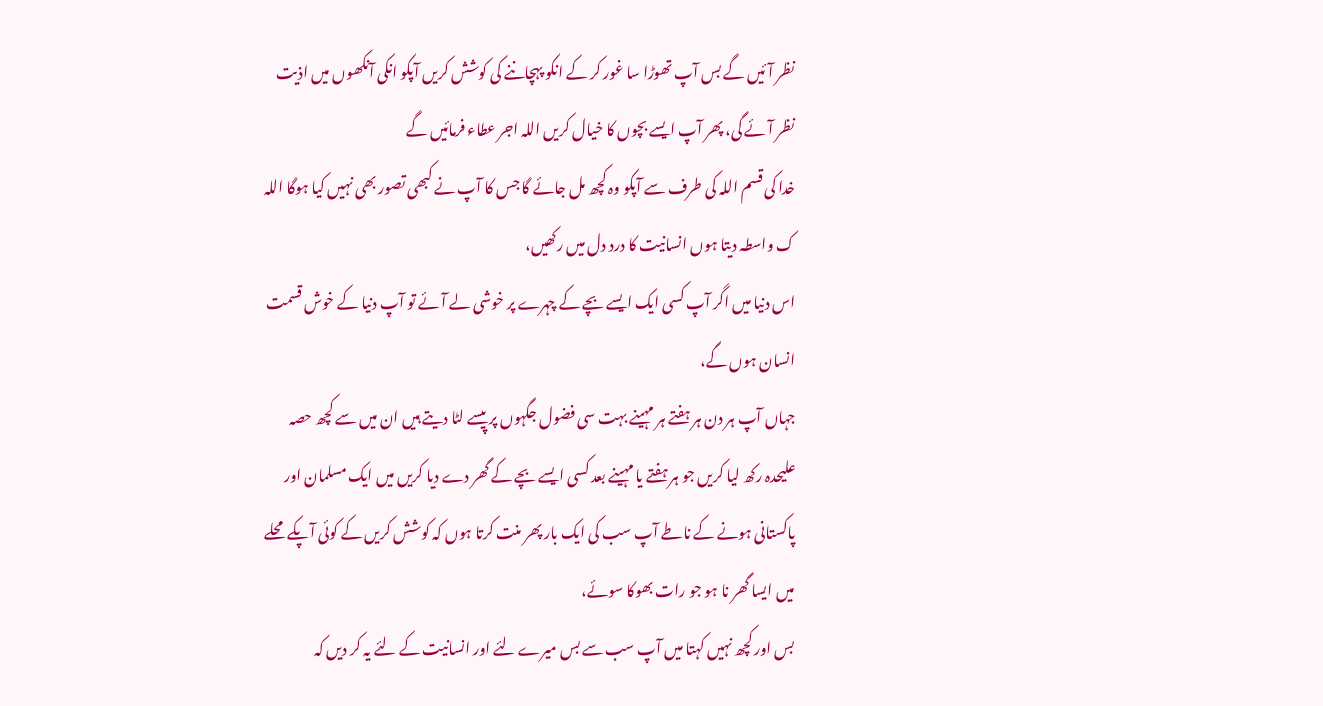نظر آئیں گے بس آپ تھوڑا سا غور کر کے انکو پہچاننے کی کوشش کریں آپکو انکی آنکھوں میں اذیت نظر آئے گی، پھر آپ ایسے بچوں کا خیال کریں اللہ اجر عطاء فرمائیں گے
خدا کی قسم اللہ کی طرف سے آپکو وہ کچھ مل جائے گا جس کا آپ نے کبھی تصور بھی نہیں کیا ہوگا اللہ ک واسطہ دیتا ہوں انسانیت کا درد دل میں رکھیں،
اس دنیا میں اگر آپ کسی ایک ایسے بچے کے چہرے پر خوشی لے آئے تو آپ دنیا کے خوش قسمت انسان ہوں گے،
جہاں آپ ہر دن ہر ہفتے ہر مہینے بہت سی فضول جگہوں پر پیسے لٹا دیتے ہیں ان میں سے کچھ حصہ علیحدہ رکھ لیا کریں جو ہر ہفتے یا مہینے بعد کسی ایسے بچے کے گھر دے دیا کریں میں ایک مسلمان اور پاکستانی ہونے کے ناطے آپ سب کی ایک بار پھر منت کرتا ہوں کہ کوشش کریں کے کوئی آپکے محلے میں ایسا گھر نا ہو جو رات بھوکا سوئے،
بس اور کچھ نہیں کہتا میں آپ سب سے بس میرے لئے اور انسانیت کے لئے یہ کر دیں کہ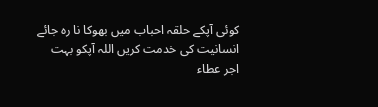کوئی آپکے حلقہ احباب میں بھوکا نا رہ جائے انسانیت کی خدمت کریں اللہ آپکو بہت اجر عطاء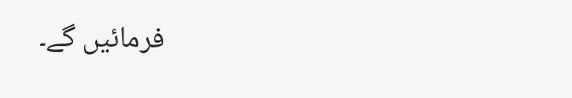فرمائیں گے۔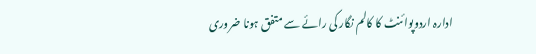ادارہ اردوپوائنٹ کا کالم نگار کی رائے سے متفق ہونا ضروری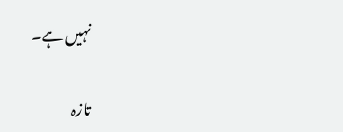نہیں ہے۔

تازہ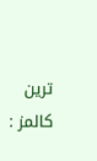ترین کالمز :